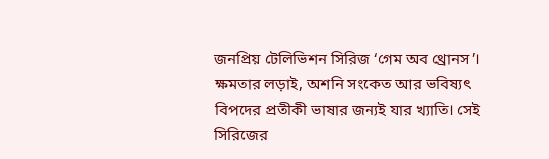জনপ্রিয় টেলিভিশন সিরিজ ‘গেম অব থ্রোনস’। ক্ষমতার লড়াই, অশনি সংকেত আর ভবিষ্যৎ বিপদের প্রতীকী ভাষার জন্যই যার খ্যাতি। সেই সিরিজের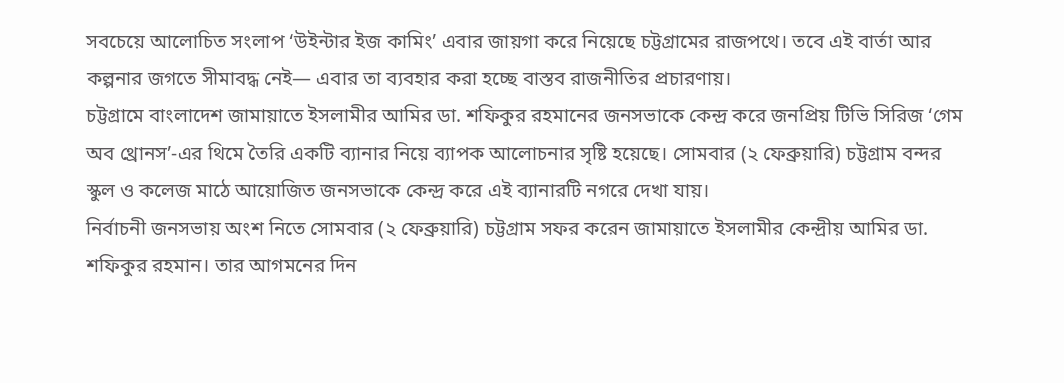সবচেয়ে আলোচিত সংলাপ ‘উইন্টার ইজ কামিং’ এবার জায়গা করে নিয়েছে চট্টগ্রামের রাজপথে। তবে এই বার্তা আর কল্পনার জগতে সীমাবদ্ধ নেই— এবার তা ব্যবহার করা হচ্ছে বাস্তব রাজনীতির প্রচারণায়।
চট্টগ্রামে বাংলাদেশ জামায়াতে ইসলামীর আমির ডা. শফিকুর রহমানের জনসভাকে কেন্দ্র করে জনপ্রিয় টিভি সিরিজ ‘গেম অব থ্রোনস’-এর থিমে তৈরি একটি ব্যানার নিয়ে ব্যাপক আলোচনার সৃষ্টি হয়েছে। সোমবার (২ ফেব্রুয়ারি) চট্টগ্রাম বন্দর স্কুল ও কলেজ মাঠে আয়োজিত জনসভাকে কেন্দ্র করে এই ব্যানারটি নগরে দেখা যায়।
নির্বাচনী জনসভায় অংশ নিতে সোমবার (২ ফেব্রুয়ারি) চট্টগ্রাম সফর করেন জামায়াতে ইসলামীর কেন্দ্রীয় আমির ডা. শফিকুর রহমান। তার আগমনের দিন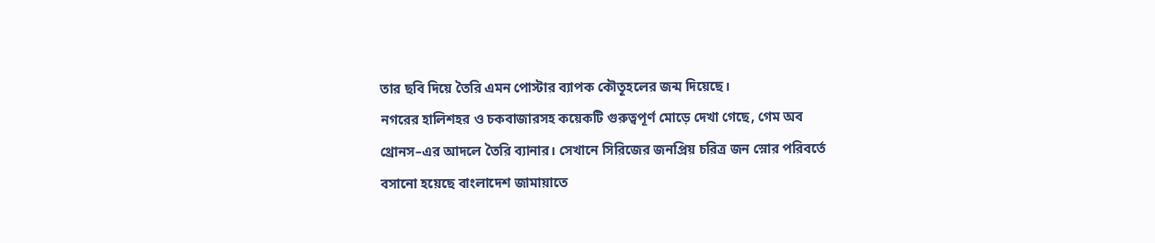তার ছবি দিয়ে তৈরি এমন পোস্টার ব্যাপক কৌতূহলের জন্ম দিয়েছে।
নগরের হালিশহর ও চকবাজারসহ কয়েকটি গুরুত্বপূর্ণ মোড়ে দেখা গেছে, গেম অব থ্রোনস–এর আদলে তৈরি ব্যানার। সেখানে সিরিজের জনপ্রিয় চরিত্র জন স্নোর পরিবর্তে বসানো হয়েছে বাংলাদেশ জামায়াতে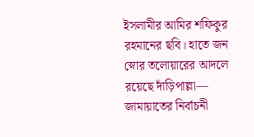ইসলামীর আমির শফিকুর রহমানের ছবি। হাতে জন স্নোর তলোয়ারের আদলে রয়েছে দাঁড়িপাল্লা— জামায়াতের নির্বাচনী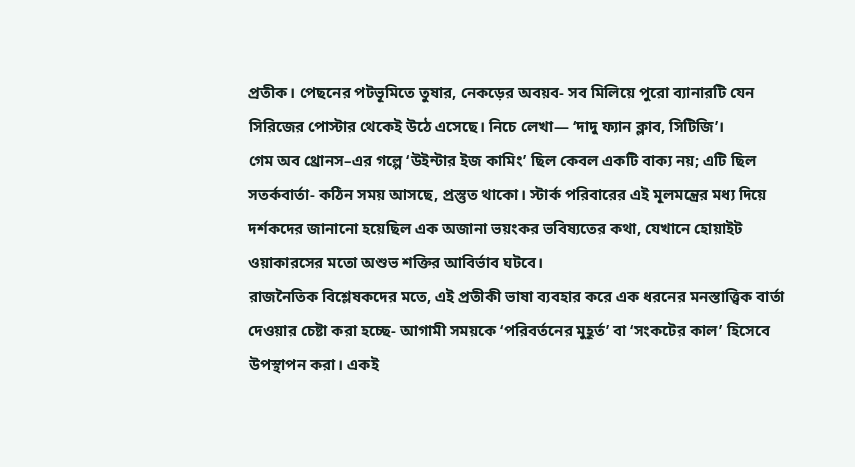প্রতীক। পেছনের পটভূমিতে তুষার, নেকড়ের অবয়ব- সব মিলিয়ে পুরো ব্যানারটি যেন সিরিজের পোস্টার থেকেই উঠে এসেছে। নিচে লেখা— ‘দাদু ফ্যান ক্লাব, সিটিজি’।
গেম অব থ্রোনস–এর গল্পে ‘উইন্টার ইজ কামিং’ ছিল কেবল একটি বাক্য নয়; এটি ছিল সতর্কবার্তা- কঠিন সময় আসছে, প্রস্তুত থাকো। স্টার্ক পরিবারের এই মূলমন্ত্রের মধ্য দিয়ে দর্শকদের জানানো হয়েছিল এক অজানা ভয়ংকর ভবিষ্যতের কথা, যেখানে হোয়াইট ওয়াকারসের মতো অশুভ শক্তির আবির্ভাব ঘটবে।
রাজনৈতিক বিশ্লেষকদের মতে, এই প্রতীকী ভাষা ব্যবহার করে এক ধরনের মনস্তাত্ত্বিক বার্তা দেওয়ার চেষ্টা করা হচ্ছে- আগামী সময়কে ‘পরিবর্তনের মুহূর্ত’ বা ‘সংকটের কাল’ হিসেবে উপস্থাপন করা। একই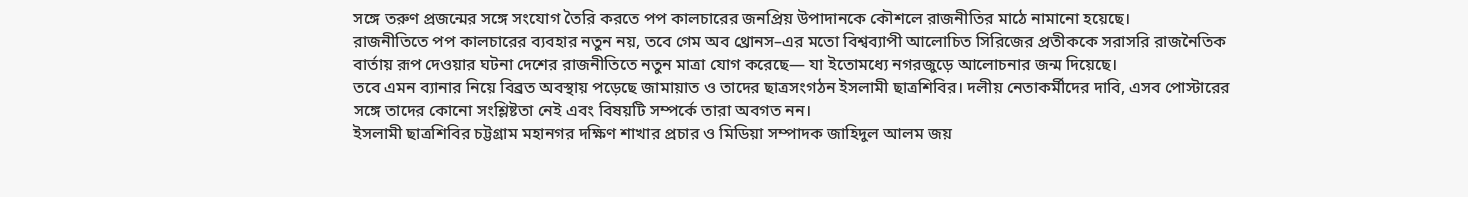সঙ্গে তরুণ প্রজন্মের সঙ্গে সংযোগ তৈরি করতে পপ কালচারের জনপ্রিয় উপাদানকে কৌশলে রাজনীতির মাঠে নামানো হয়েছে।
রাজনীতিতে পপ কালচারের ব্যবহার নতুন নয়, তবে গেম অব থ্রোনস–এর মতো বিশ্বব্যাপী আলোচিত সিরিজের প্রতীককে সরাসরি রাজনৈতিক বার্তায় রূপ দেওয়ার ঘটনা দেশের রাজনীতিতে নতুন মাত্রা যোগ করেছে— যা ইতোমধ্যে নগরজুড়ে আলোচনার জন্ম দিয়েছে।
তবে এমন ব্যানার নিয়ে বিব্রত অবস্থায় পড়েছে জামায়াত ও তাদের ছাত্রসংগঠন ইসলামী ছাত্রশিবির। দলীয় নেতাকর্মীদের দাবি, এসব পোস্টারের সঙ্গে তাদের কোনো সংশ্লিষ্টতা নেই এবং বিষয়টি সম্পর্কে তারা অবগত নন।
ইসলামী ছাত্রশিবির চট্টগ্রাম মহানগর দক্ষিণ শাখার প্রচার ও মিডিয়া সম্পাদক জাহিদুল আলম জয়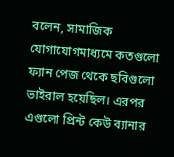বলেন, সামাজিক যোগাযোগমাধ্যমে কতগুলো ফ্যান পেজ থেকে ছবিগুলো ভাইরাল হয়েছিল। এরপর এগুলো প্রিন্ট কেউ ব্যানার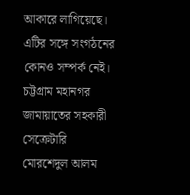আকারে লাগিয়েছে। এটির সঙ্গে সংগঠনের কোনও সম্পর্ক নেই।
চট্টগ্রাম মহানগর জামায়াতের সহকারী সেক্রেটারি মোরশেদুল আলম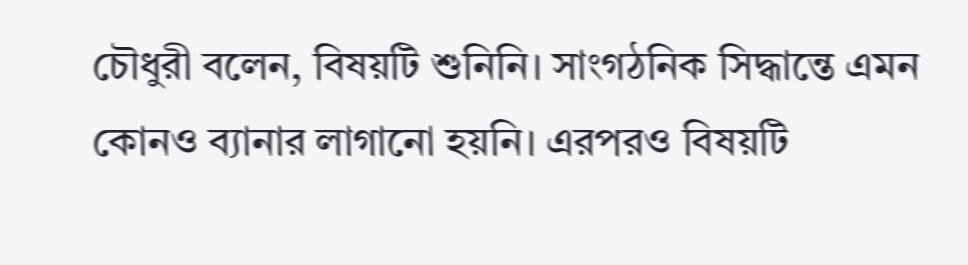চৌধুরী বলেন, বিষয়টি শুনিনি। সাংগঠনিক সিদ্ধান্তে এমন কোনও ব্যানার লাগানো হয়নি। এরপরও বিষয়টি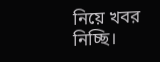নিয়ে খবর নিচ্ছি।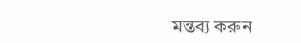মন্তব্য করুন